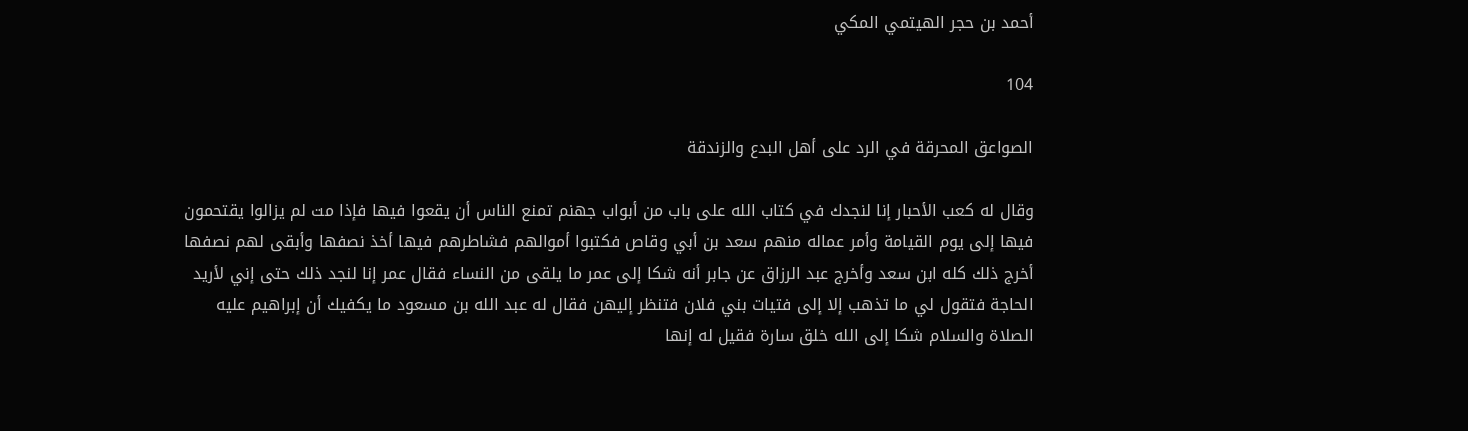أحمد بن حجر الهيتمي المكي

104

الصواعق المحرقة في الرد على أهل البدع والزندقة

وقال له كعب الأحبار إنا لنجدك في كتاب الله على باب من أبواب جهنم تمنع الناس أن يقعوا فيها فإذا مت لم يزالوا يقتحمون فيها إلى يوم القيامة وأمر عماله منهم سعد بن أبي وقاص فكتبوا أموالهم فشاطرهم فيها أخذ نصفها وأبقى لهم نصفها أخرج ذلك كله ابن سعد وأخرج عبد الرزاق عن جابر أنه شكا إلى عمر ما يلقى من النساء فقال عمر إنا لنجد ذلك حتى إني لأريد الحاجة فتقول لي ما تذهب إلا إلى فتيات بني فلان فتنظر إليهن فقال له عبد الله بن مسعود ما يكفيك أن إبراهيم عليه الصلاة والسلام شكا إلى الله خلق سارة فقيل له إنها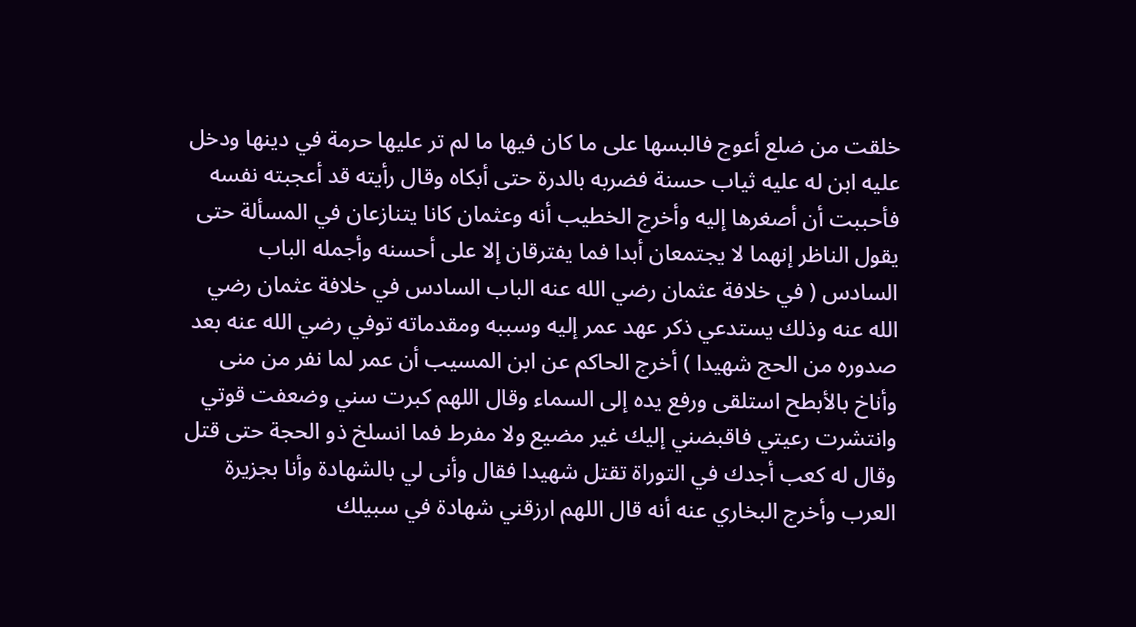خلقت من ضلع أعوج فالبسها على ما كان فيها ما لم تر عليها حرمة في دينها ودخل عليه ابن له عليه ثياب حسنة فضربه بالدرة حتى أبكاه وقال رأيته قد أعجبته نفسه فأحببت أن أصغرها إليه وأخرج الخطيب أنه وعثمان كانا يتنازعان في المسألة حتى يقول الناظر إنهما لا يجتمعان أبدا فما يفترقان إلا على أحسنه وأجمله الباب السادس ( في خلافة عثمان رضي الله عنه الباب السادس في خلافة عثمان رضي الله عنه وذلك يستدعي ذكر عهد عمر إليه وسببه ومقدماته توفي رضي الله عنه بعد صدوره من الحج شهيدا ) أخرج الحاكم عن ابن المسيب أن عمر لما نفر من منى وأناخ بالأبطح استلقى ورفع يده إلى السماء وقال اللهم كبرت سني وضعفت قوتي وانتشرت رعيتي فاقبضني إليك غير مضيع ولا مفرط فما انسلخ ذو الحجة حتى قتل وقال له كعب أجدك في التوراة تقتل شهيدا فقال وأنى لي بالشهادة وأنا بجزيرة العرب وأخرج البخاري عنه أنه قال اللهم ارزقني شهادة في سبيلك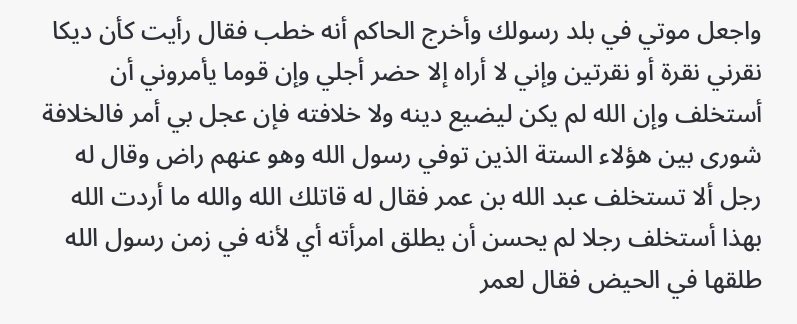واجعل موتي في بلد رسولك وأخرج الحاكم أنه خطب فقال رأيت كأن ديكا نقرني نقرة أو نقرتين وإني لا أراه إلا حضر أجلي وإن قوما يأمروني أن أستخلف وإن الله لم يكن ليضيع دينه ولا خلافته فإن عجل بي أمر فالخلافة شورى بين هؤلاء الستة الذين توفي رسول الله وهو عنهم راض وقال له رجل ألا تستخلف عبد الله بن عمر فقال له قاتلك الله والله ما أردت الله بهذا أستخلف رجلا لم يحسن أن يطلق امرأته أي لأنه في زمن رسول الله طلقها في الحيض فقال لعمر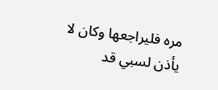مره فليراجعها وكان لا يأذن لسبي قد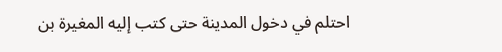احتلم في دخول المدينة حتى كتب إليه المغيرة بن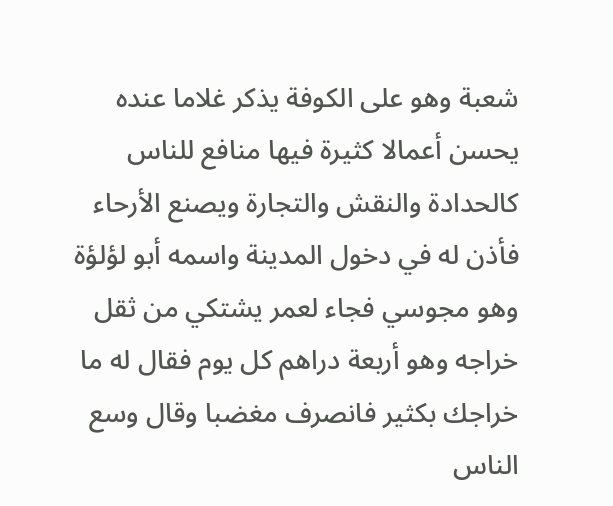شعبة وهو على الكوفة يذكر غلاما عنده يحسن أعمالا كثيرة فيها منافع للناس كالحدادة والنقش والتجارة ويصنع الأرحاء فأذن له في دخول المدينة واسمه أبو لؤلؤة وهو مجوسي فجاء لعمر يشتكي من ثقل خراجه وهو أربعة دراهم كل يوم فقال له ما خراجك بكثير فانصرف مغضبا وقال وسع الناس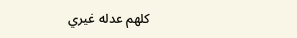كلهم عدله غيري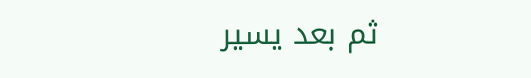ثم بعد يسير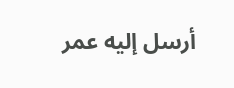أرسل إليه عمر